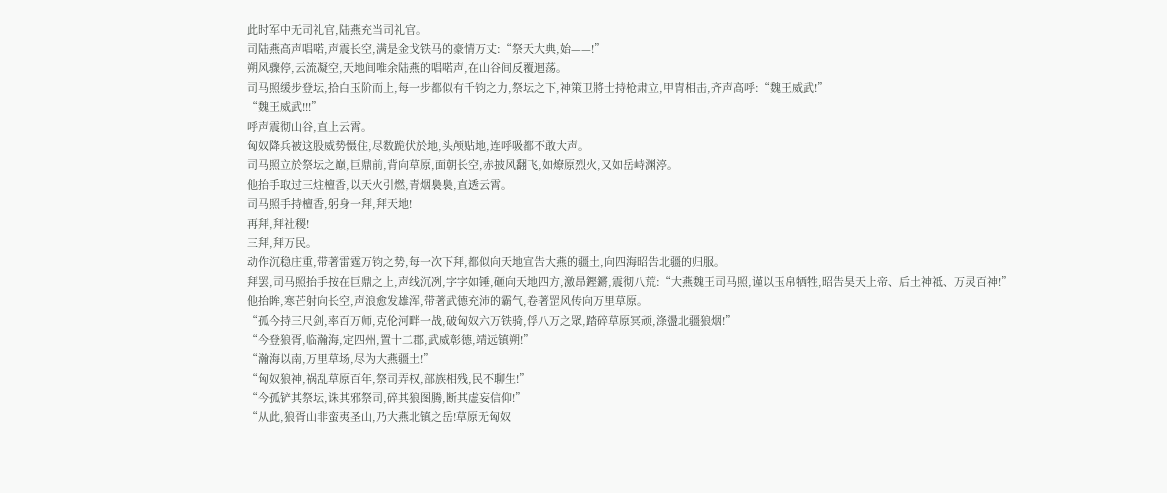此时军中无司礼官,陆燕充当司礼官。
司陆燕高声唱喏,声震长空,满是金戈铁马的豪情万丈:“祭天大典,始——!”
朔风骤停,云流凝空,天地间唯余陆燕的唱喏声,在山谷间反覆迴荡。
司马照缓步登坛,拾白玉阶而上,每一步都似有千钧之力,祭坛之下,神策卫將士持枪肃立,甲冑相击,齐声高呼:“魏王威武!”
“魏王威武!!!”
呼声震彻山谷,直上云霄。
匈奴降兵被这股威势慑住,尽数跪伏於地,头颅贴地,连呼吸都不敢大声。
司马照立於祭坛之巔,巨鼎前,背向草原,面朝长空,赤披风翻飞,如燎原烈火,又如岳峙渊渟。
他抬手取过三炷檀香,以天火引燃,青烟裊裊,直透云霄。
司马照手持檀香,躬身一拜,拜天地!
再拜,拜社稷!
三拜,拜万民。
动作沉稳庄重,带著雷霆万钧之势,每一次下拜,都似向天地宣告大燕的疆土,向四海昭告北疆的归服。
拜罢,司马照抬手按在巨鼎之上,声线沉冽,字字如锤,砸向天地四方,激昂鏗鏘,震彻八荒:“大燕魏王司马照,谨以玉帛牺牲,昭告昊天上帝、后土神祗、万灵百神!”
他抬眸,寒芒射向长空,声浪愈发雄浑,带著武德充沛的霸气,卷著罡风传向万里草原。
“孤今持三尺剑,率百万师,克伦河畔一战,破匈奴六万铁骑,俘八万之眾,踏碎草原冥顽,涤盪北疆狼烟!”
“今登狼胥,临瀚海,定四州,置十二郡,武威彰德,靖远镇朔!”
“瀚海以南,万里草场,尽为大燕疆土!”
“匈奴狼神,祸乱草原百年,祭司弄权,部族相残,民不聊生!”
“今孤铲其祭坛,诛其邪祭司,碎其狼图腾,断其虚妄信仰!”
“从此,狼胥山非蛮夷圣山,乃大燕北镇之岳!草原无匈奴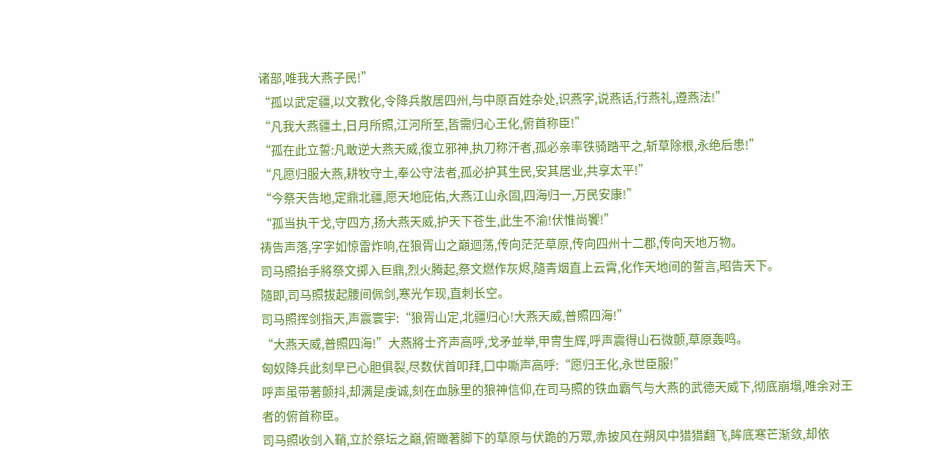诸部,唯我大燕子民!”
“孤以武定疆,以文教化,令降兵散居四州,与中原百姓杂处,识燕字,说燕话,行燕礼,遵燕法!”
“凡我大燕疆土,日月所照,江河所至,皆需归心王化,俯首称臣!”
“孤在此立誓:凡敢逆大燕天威,復立邪神,执刀称汗者,孤必亲率铁骑踏平之,斩草除根,永绝后患!”
“凡愿归服大燕,耕牧守土,奉公守法者,孤必护其生民,安其居业,共享太平!”
“今祭天告地,定鼎北疆,愿天地庇佑,大燕江山永固,四海归一,万民安康!”
“孤当执干戈,守四方,扬大燕天威,护天下苍生,此生不渝!伏惟尚饗!”
祷告声落,字字如惊雷炸响,在狼胥山之巔迴荡,传向茫茫草原,传向四州十二郡,传向天地万物。
司马照抬手將祭文掷入巨鼎,烈火腾起,祭文燃作灰烬,隨青烟直上云霄,化作天地间的誓言,昭告天下。
隨即,司马照拔起腰间佩剑,寒光乍现,直刺长空。
司马照挥剑指天,声震寰宇:“狼胥山定,北疆归心!大燕天威,普照四海!”
“大燕天威,普照四海!”大燕將士齐声高呼,戈矛並举,甲冑生辉,呼声震得山石微颤,草原轰鸣。
匈奴降兵此刻早已心胆俱裂,尽数伏首叩拜,口中嘶声高呼:“愿归王化,永世臣服!”
呼声虽带著颤抖,却满是虔诚,刻在血脉里的狼神信仰,在司马照的铁血霸气与大燕的武德天威下,彻底崩塌,唯余对王者的俯首称臣。
司马照收剑入鞘,立於祭坛之巔,俯瞰著脚下的草原与伏跪的万眾,赤披风在朔风中猎猎翻飞,眸底寒芒渐敛,却依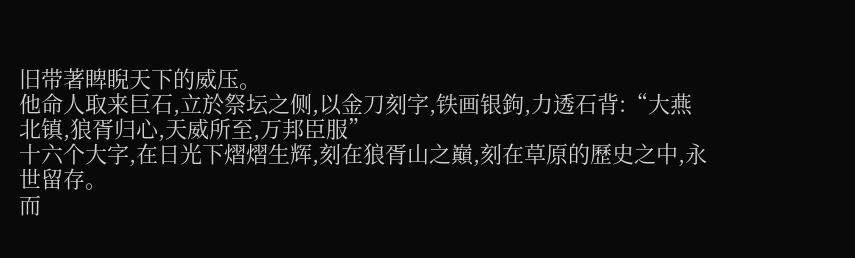旧带著睥睨天下的威压。
他命人取来巨石,立於祭坛之侧,以金刀刻字,铁画银鉤,力透石背:“大燕北镇,狼胥归心,天威所至,万邦臣服”
十六个大字,在日光下熠熠生辉,刻在狼胥山之巔,刻在草原的歷史之中,永世留存。
而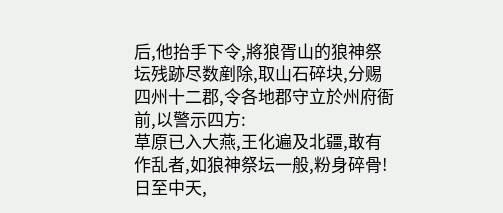后,他抬手下令,將狼胥山的狼神祭坛残跡尽数剷除,取山石碎块,分赐四州十二郡,令各地郡守立於州府衙前,以警示四方:
草原已入大燕,王化遍及北疆,敢有作乱者,如狼神祭坛一般,粉身碎骨!
日至中天,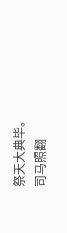祭天大典毕。
司马照翻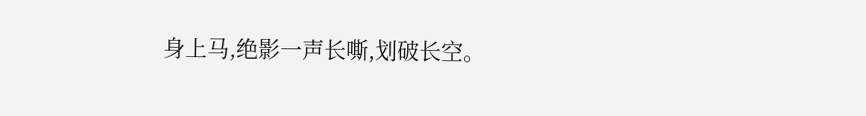身上马,绝影一声长嘶,划破长空。